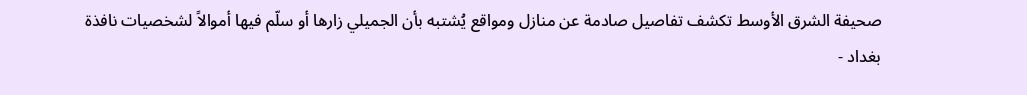صحيفة الشرق الأوسط تكشف تفاصيل صادمة عن منازل ومواقع يُشتبه بأن الجميلي زارها أو سلّم فيها أموالاً لشخصيات نافذة
بغداد -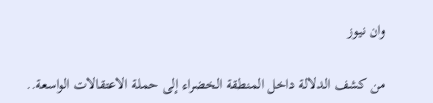وان نيوز

من كشف الدلالة داخل المنطقة الخضراء إلى حملة الاعتقالات الواسعة..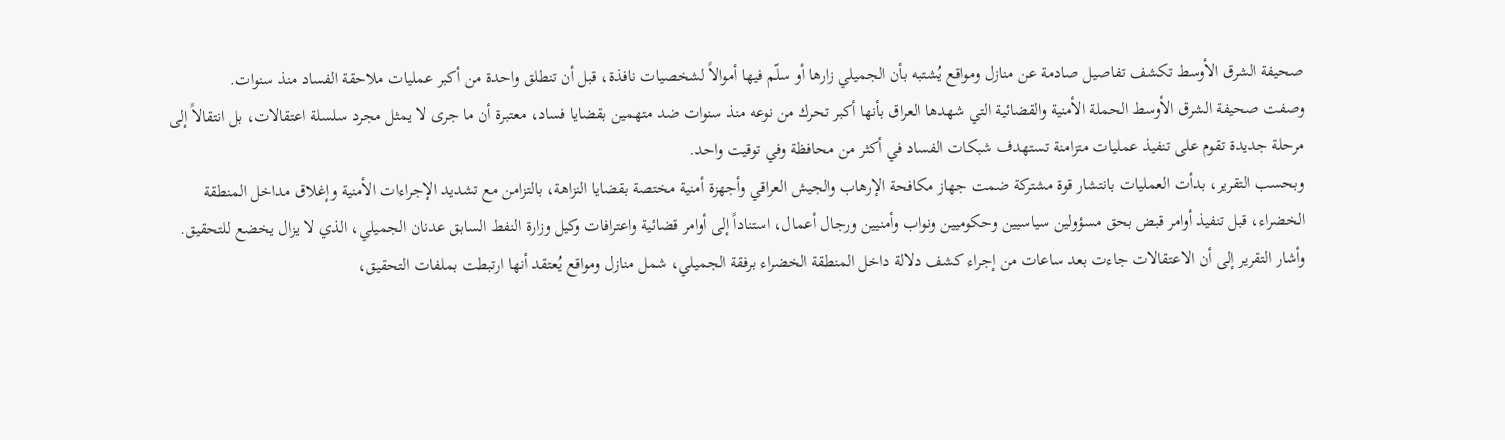صحيفة الشرق الأوسط تكشف تفاصيل صادمة عن منازل ومواقع يُشتبه بأن الجميلي زارها أو سلّم فيها أموالاً لشخصيات نافذة، قبل أن تنطلق واحدة من أكبر عمليات ملاحقة الفساد منذ سنوات.
وصفت صحيفة الشرق الأوسط الحملة الأمنية والقضائية التي شهدها العراق بأنها أكبر تحرك من نوعه منذ سنوات ضد متهمين بقضايا فساد، معتبرة أن ما جرى لا يمثل مجرد سلسلة اعتقالات، بل انتقالاً إلى مرحلة جديدة تقوم على تنفيذ عمليات متزامنة تستهدف شبكات الفساد في أكثر من محافظة وفي توقيت واحد.
وبحسب التقرير، بدأت العمليات بانتشار قوة مشتركة ضمت جهاز مكافحة الإرهاب والجيش العراقي وأجهزة أمنية مختصة بقضايا النزاهة، بالتزامن مع تشديد الإجراءات الأمنية وإغلاق مداخل المنطقة الخضراء، قبل تنفيذ أوامر قبض بحق مسؤولين سياسيين وحكوميين ونواب وأمنيين ورجال أعمال، استناداً إلى أوامر قضائية واعترافات وكيل وزارة النفط السابق عدنان الجميلي، الذي لا يزال يخضع للتحقيق.
وأشار التقرير إلى أن الاعتقالات جاءت بعد ساعات من إجراء كشف دلالة داخل المنطقة الخضراء برفقة الجميلي، شمل منازل ومواقع يُعتقد أنها ارتبطت بملفات التحقيق،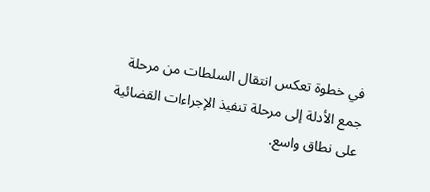في خطوة تعكس انتقال السلطات من مرحلة جمع الأدلة إلى مرحلة تنفيذ الإجراءات القضائية على نطاق واسع.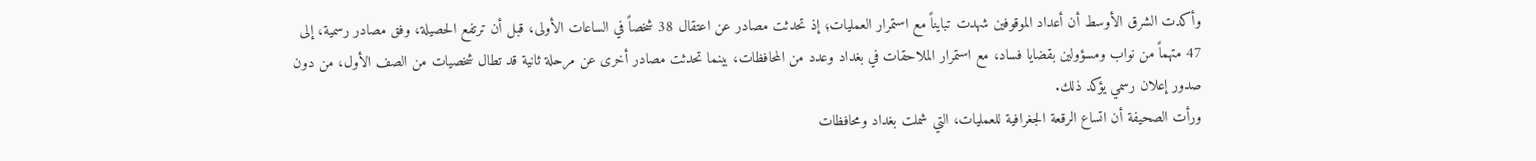وأكدت الشرق الأوسط أن أعداد الموقوفين شهدت تبايناً مع استمرار العمليات؛ إذ تحدثت مصادر عن اعتقال 38 شخصاً في الساعات الأولى، قبل أن ترتفع الحصيلة، وفق مصادر رسمية، إلى 47 متهماً من نواب ومسؤولين بقضايا فساد، مع استمرار الملاحقات في بغداد وعدد من المحافظات، بينما تحدثت مصادر أخرى عن مرحلة ثانية قد تطال شخصيات من الصف الأول، من دون صدور إعلان رسمي يؤكد ذلك.
ورأت الصحيفة أن اتساع الرقعة الجغرافية للعمليات، التي شملت بغداد ومحافظات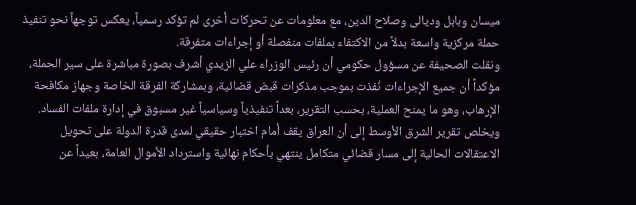ميسان وبابل وديالى وصلاح الدين، مع معلومات عن تحركات أخرى لم تؤكد رسمياً، يعكس توجهاً نحو تنفيذ حملة مركزية واسعة بدلاً من الاكتفاء بملفات منفصلة أو إجراءات متفرقة.
ونقلت الصحيفة عن مسؤول حكومي أن رئيس الوزراء علي الزيدي أشرف بصورة مباشرة على سير الحملة، مؤكداً أن جميع الإجراءات نُفذت بموجب مذكرات قبض قضائية، وبمشاركة الفرقة الخاصة وجهاز مكافحة الإرهاب، وهو ما يمنح العملية، بحسب التقرير، بعداً تنفيذياً وسياسياً غير مسبوق في إدارة ملفات الفساد.
ويخلص تقرير الشرق الأوسط إلى أن العراق يقف أمام اختبار حقيقي لمدى قدرة الدولة على تحويل الاعتقالات الحالية إلى مسار قضائي متكامل ينتهي بأحكام نهائية واسترداد الأموال العامة، بعيداً عن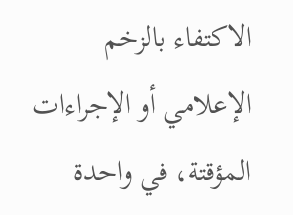الاكتفاء بالزخم الإعلامي أو الإجراءات المؤقتة، في واحدة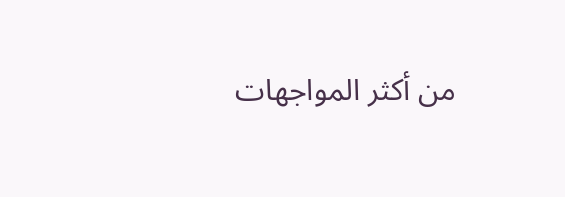من أكثر المواجهات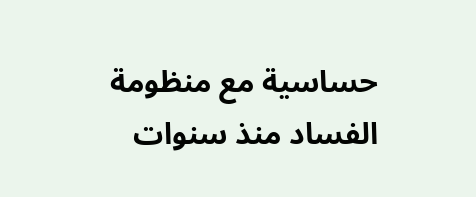حساسية مع منظومة الفساد منذ سنوات